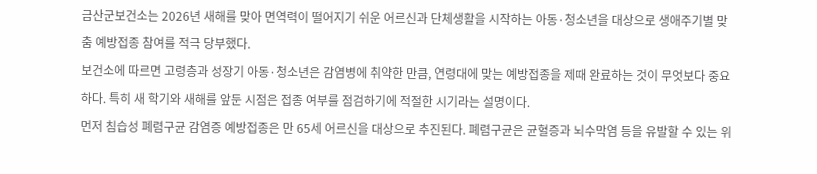금산군보건소는 2026년 새해를 맞아 면역력이 떨어지기 쉬운 어르신과 단체생활을 시작하는 아동·청소년을 대상으로 생애주기별 맞춤 예방접종 참여를 적극 당부했다.
보건소에 따르면 고령층과 성장기 아동·청소년은 감염병에 취약한 만큼, 연령대에 맞는 예방접종을 제때 완료하는 것이 무엇보다 중요하다. 특히 새 학기와 새해를 앞둔 시점은 접종 여부를 점검하기에 적절한 시기라는 설명이다.
먼저 침습성 폐렴구균 감염증 예방접종은 만 65세 어르신을 대상으로 추진된다. 폐렴구균은 균혈증과 뇌수막염 등을 유발할 수 있는 위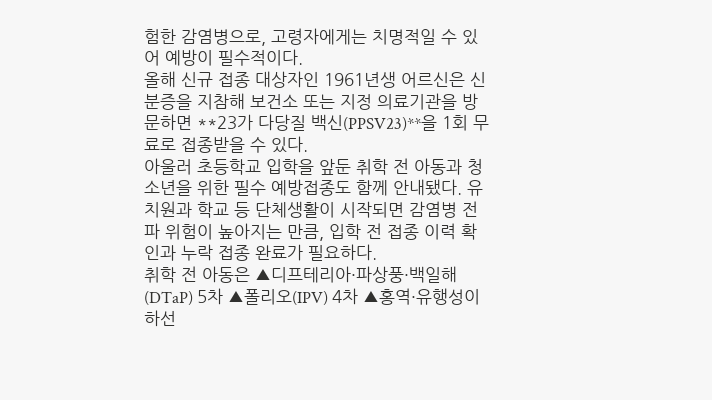험한 감염병으로, 고령자에게는 치명적일 수 있어 예방이 필수적이다.
올해 신규 접종 대상자인 1961년생 어르신은 신분증을 지참해 보건소 또는 지정 의료기관을 방문하면 **23가 다당질 백신(PPSV23)**을 1회 무료로 접종받을 수 있다.
아울러 초등학교 입학을 앞둔 취학 전 아동과 청소년을 위한 필수 예방접종도 함께 안내됐다. 유치원과 학교 등 단체생활이 시작되면 감염병 전파 위험이 높아지는 만큼, 입학 전 접종 이력 확인과 누락 접종 완료가 필요하다.
취학 전 아동은 ▲디프테리아·파상풍·백일해(DTaP) 5차 ▲폴리오(IPV) 4차 ▲홍역·유행성이하선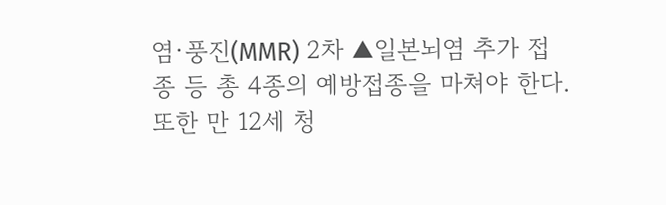염·풍진(MMR) 2차 ▲일본뇌염 추가 접종 등 총 4종의 예방접종을 마쳐야 한다.
또한 만 12세 청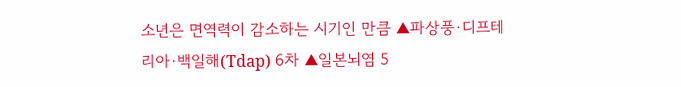소년은 면역력이 감소하는 시기인 만큼 ▲파상풍·디프테리아·백일해(Tdap) 6차 ▲일본뇌염 5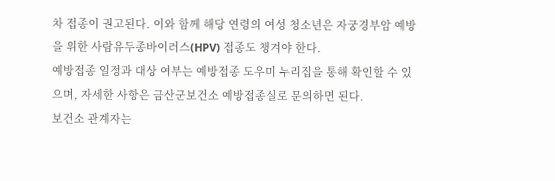차 접종이 권고된다. 이와 함께 해당 연령의 여성 청소년은 자궁경부암 예방을 위한 사람유두종바이러스(HPV) 접종도 챙겨야 한다.
예방접종 일정과 대상 여부는 예방접종 도우미 누리집을 통해 확인할 수 있으며, 자세한 사항은 금산군보건소 예방접종실로 문의하면 된다.
보건소 관계자는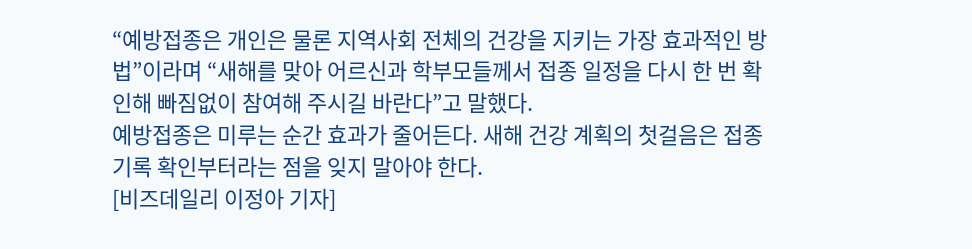“예방접종은 개인은 물론 지역사회 전체의 건강을 지키는 가장 효과적인 방법”이라며 “새해를 맞아 어르신과 학부모들께서 접종 일정을 다시 한 번 확인해 빠짐없이 참여해 주시길 바란다”고 말했다.
예방접종은 미루는 순간 효과가 줄어든다. 새해 건강 계획의 첫걸음은 접종 기록 확인부터라는 점을 잊지 말아야 한다.
[비즈데일리 이정아 기자]